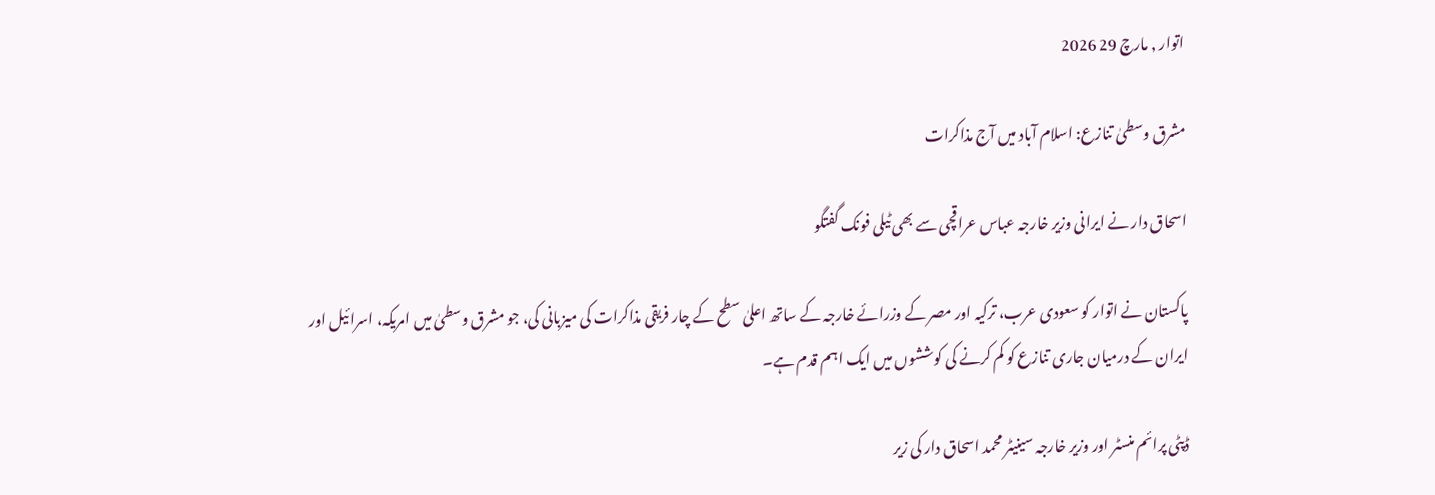اتوار , مارچ 29 2026

مشرق وسطیٰ تنازع: اسلام آباد میں آج مذاکرات

اسحاق دار نے ایرانی وزیر خارجہ عباس عراقچی سے بھی ٹیلی فونک گفتگو

پاکستان نے اتوار کو سعودی عرب، ترکیہ اور مصر کے وزرائے خارجہ کے ساتھ اعلیٰ سطح کے چار فریقی مذاکرات کی میزبانی کی، جو مشرق وسطیٰ میں امریکہ، اسرائیل اور ایران کے درمیان جاری تنازع کو کم کرنے کی کوششوں میں ایک اہم قدم ہے۔

ڈپٹی پرائم منسٹر اور وزیر خارجہ سینیٹر محمد اسحاق دار کی زیر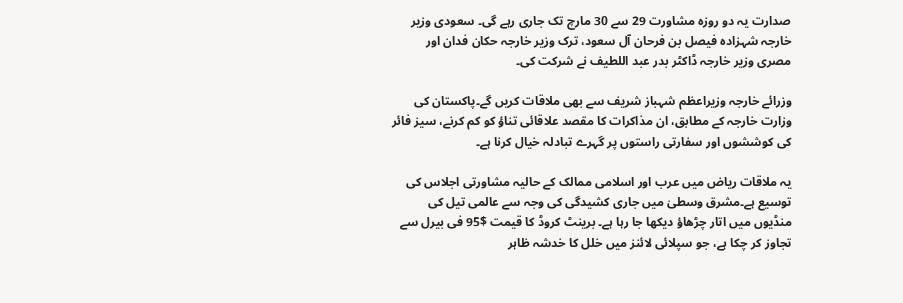صدارت یہ دو روزہ مشاورت 29 سے 30 مارچ تک جاری رہے گی۔ سعودی وزیر خارجہ شہزادہ فیصل بن فرحان آل سعود، ترک وزیر خارجہ حکان فدان اور مصری وزیر خارجہ ڈاکٹر بدر عبد اللطیف نے شرکت کی۔

وزرائے خارجہ وزیراعظم شہباز شریف سے بھی ملاقات کریں گے۔پاکستان کی وزارت خارجہ کے مطابق، ان مذاکرات کا مقصد علاقائی تناؤ کو کم کرنے، سیز فائر کی کوششوں اور سفارتی راستوں پر گہرے تبادلہ خیال کرنا ہے۔

یہ ملاقات ریاض میں عرب اور اسلامی ممالک کے حالیہ مشاورتی اجلاس کی توسیع ہے۔مشرق وسطیٰ میں جاری کشیدگی کی وجہ سے عالمی تیل کی منڈیوں میں اتار چڑھاؤ دیکھا جا رہا ہے۔ برینٹ کروڈ کا قیمت $95 فی بیرل سے تجاوز کر چکا ہے، جو سپلائی لائنز میں خلل کا خدشہ ظاہر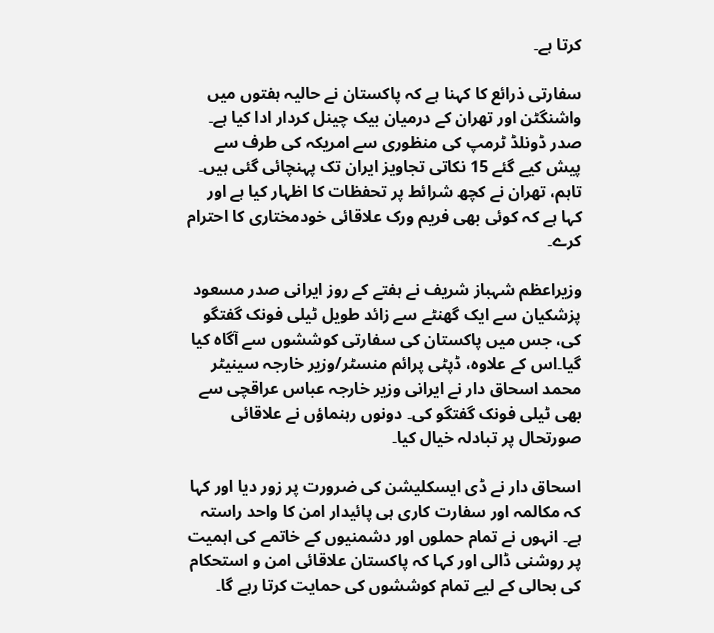کرتا ہے۔

سفارتی ذرائع کا کہنا ہے کہ پاکستان نے حالیہ ہفتوں میں واشنگٹن اور تهران کے درمیان بیک چینل کردار ادا کیا ہے۔ صدر ڈونلڈ ٹرمپ کی منظوری سے امریکہ کی طرف سے پیش کیے گئے 15 نکاتی تجاویز ایران تک پہنچائی گئی ہیں۔ تاہم، تهران نے کچھ شرائط پر تحفظات کا اظہار کیا ہے اور کہا ہے کہ کوئی بھی فریم ورک علاقائی خودمختاری کا احترام کرے۔

وزیراعظم شہباز شریف نے ہفتے کے روز ایرانی صدر مسعود پزشکیان سے ایک گھنٹے سے زائد طویل ٹیلی فونک گفتگو کی، جس میں پاکستان کی سفارتی کوششوں سے آگاہ کیا گیا۔اس کے علاوہ، ڈپٹی پرائم منسٹر/وزیر خارجہ سینیٹر محمد اسحاق دار نے ایرانی وزیر خارجہ عباس عراقچی سے بھی ٹیلی فونک گفتگو کی۔ دونوں رہنماؤں نے علاقائی صورتحال پر تبادلہ خیال کیا۔

اسحاق دار نے ڈی ایسکلیشن کی ضرورت پر زور دیا اور کہا کہ مکالمہ اور سفارت کاری ہی پائیدار امن کا واحد راستہ ہے۔ انہوں نے تمام حملوں اور دشمنیوں کے خاتمے کی اہمیت پر روشنی ڈالی اور کہا کہ پاکستان علاقائی امن و استحکام کی بحالی کے لیے تمام کوششوں کی حمایت کرتا رہے گا۔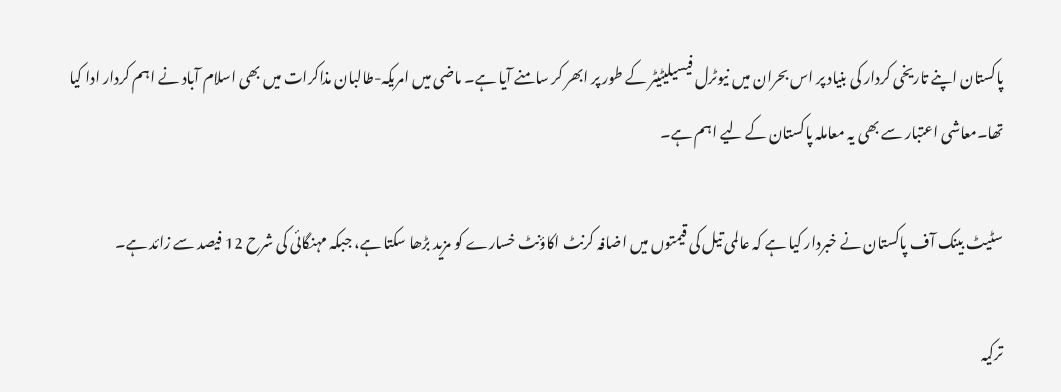پاکستان اپنے تاریخی کردار کی بنیاد پر اس بحران میں نیوٹرل فیسیلیٹیٹر کے طور پر ابھر کر سامنے آیا ہے۔ ماضی میں امریکہ-طالبان مذاکرات میں بھی اسلام آباد نے اہم کردار ادا کیا تھا۔معاشی اعتبار سے بھی یہ معاملہ پاکستان کے لیے اہم ہے۔

سٹیٹ بینک آف پاکستان نے خبردار کیا ہے کہ عالمی تیل کی قیمتوں میں اضافہ کرنٹ اکاؤنٹ خسارے کو مزید بڑھا سکتا ہے، جبکہ مہنگائی کی شرح 12 فیصد سے زائد ہے۔

ترکیہ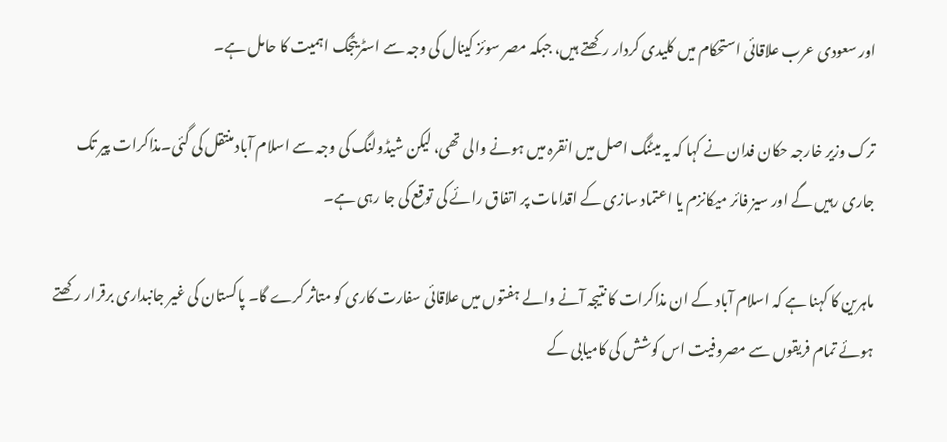اور سعودی عرب علاقائی استحکام میں کلیدی کردار رکھتے ہیں، جبکہ مصر سوئز کینال کی وجہ سے اسٹریٹجک اہمیت کا حامل ہے۔

ترک وزیر خارجہ حکان فدان نے کہا کہ یہ میٹنگ اصل میں انقرہ میں ہونے والی تھی، لیکن شیڈولنگ کی وجہ سے اسلام آباد منتقل کی گئی۔مذاکرات پیر تک جاری رہیں گے اور سیز فائر میکانزم یا اعتماد سازی کے اقدامات پر اتفاق رائے کی توقع کی جا رہی ہے۔

ماہرین کا کہنا ہے کہ اسلام آباد کے ان مذاکرات کا نتیجہ آنے والے ہفتوں میں علاقائی سفارت کاری کو متاثر کرے گا۔ پاکستان کی غیر جانبداری برقرار رکھتے ہوئے تمام فریقوں سے مصروفیت اس کوشش کی کامیابی کے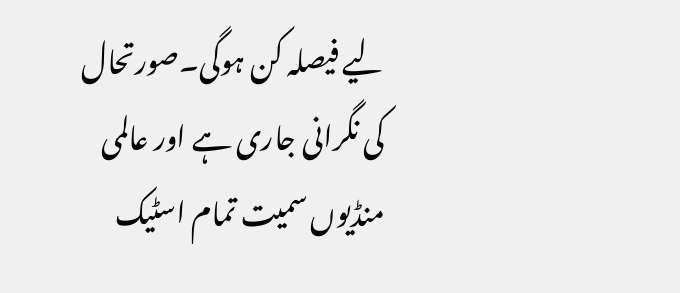لیے فیصلہ کن ہوگی۔صورتحال کی نگرانی جاری ہے اور عالمی منڈیوں سمیت تمام اسٹیک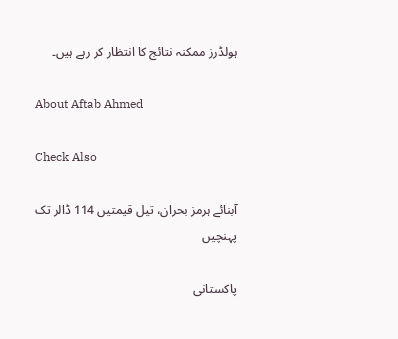ہولڈرز ممکنہ نتائج کا انتظار کر رہے ہیں۔

About Aftab Ahmed

Check Also

آبنائے ہرمز بحران، تیل قیمتیں 114 ڈالر تک پہنچیں

پاکستانی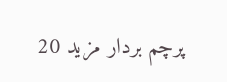پرچم بردار مزید 20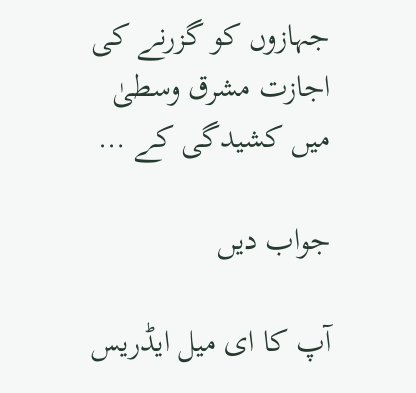جہازوں کو گزرنے کی اجازت مشرق وسطیٰ میں کشیدگی کے …

جواب دیں

آپ کا ای میل ایڈریس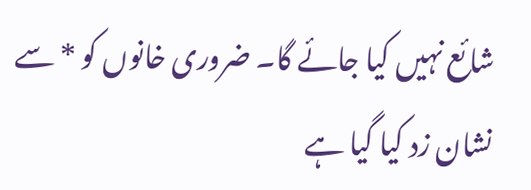شائع نہیں کیا جائے گا۔ ضروری خانوں کو * سے نشان زد کیا گیا ہے